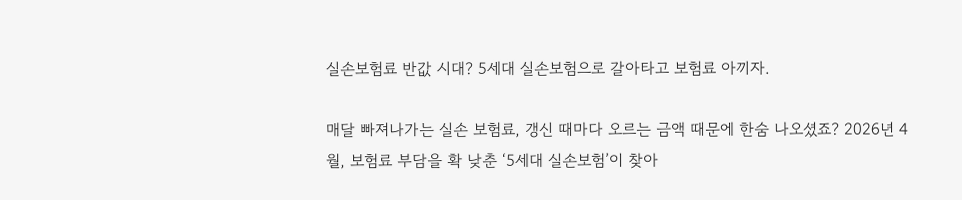실손보험료 반값 시대? 5세대 실손보험으로 갈아타고 보험료 아끼자.

매달 빠져나가는 실손 보험료, 갱신 때마다 오르는 금액 때문에 한숨 나오셨죠? 2026년 4월, 보험료 부담을 확 낮춘 ‘5세대 실손보험’이 찾아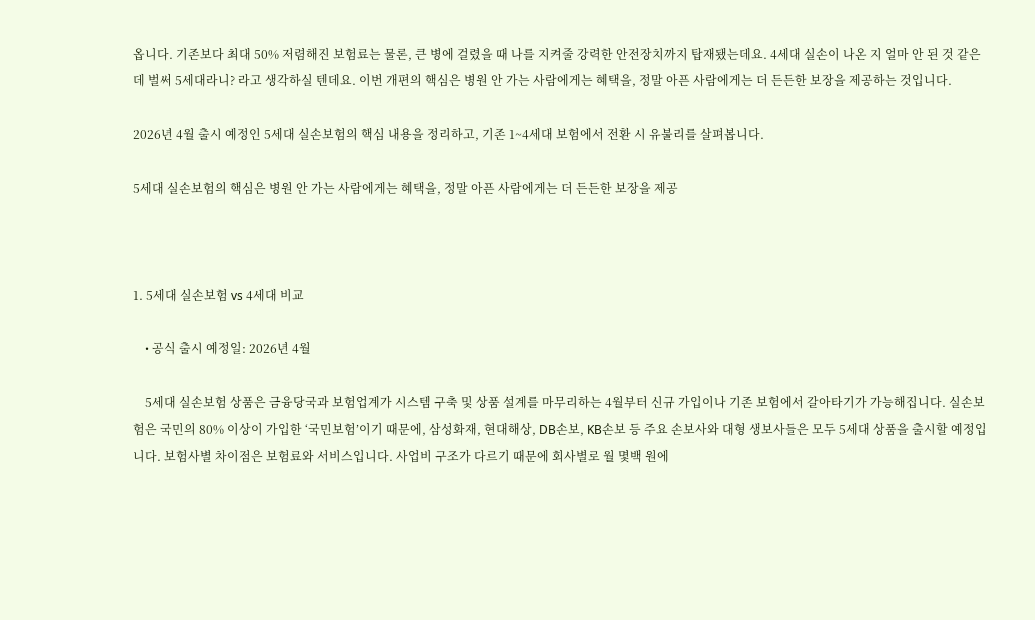옵니다. 기존보다 최대 50% 저렴해진 보험료는 물론, 큰 병에 걸렸을 때 나를 지켜줄 강력한 안전장치까지 탑재됐는데요. 4세대 실손이 나온 지 얼마 안 된 것 같은데 벌써 5세대라니? 라고 생각하실 텐데요. 이번 개편의 핵심은 병원 안 가는 사람에게는 혜택을, 정말 아픈 사람에게는 더 든든한 보장을 제공하는 것입니다.

2026년 4월 출시 예정인 5세대 실손보험의 핵심 내용을 정리하고, 기존 1~4세대 보험에서 전환 시 유불리를 살펴봅니다.

5세대 실손보험의 핵심은 병원 안 가는 사람에게는 혜택을, 정말 아픈 사람에게는 더 든든한 보장을 제공



1. 5세대 실손보험 vs 4세대 비교

    • 공식 출시 예정일: 2026년 4월

    5세대 실손보험 상품은 금융당국과 보험업계가 시스템 구축 및 상품 설계를 마무리하는 4월부터 신규 가입이나 기존 보험에서 갈아타기가 가능해집니다. 실손보험은 국민의 80% 이상이 가입한 ‘국민보험’이기 때문에, 삼성화재, 현대해상, DB손보, KB손보 등 주요 손보사와 대형 생보사들은 모두 5세대 상품을 출시할 예정입니다. 보험사별 차이점은 보험료와 서비스입니다. 사업비 구조가 다르기 때문에 회사별로 월 몇백 원에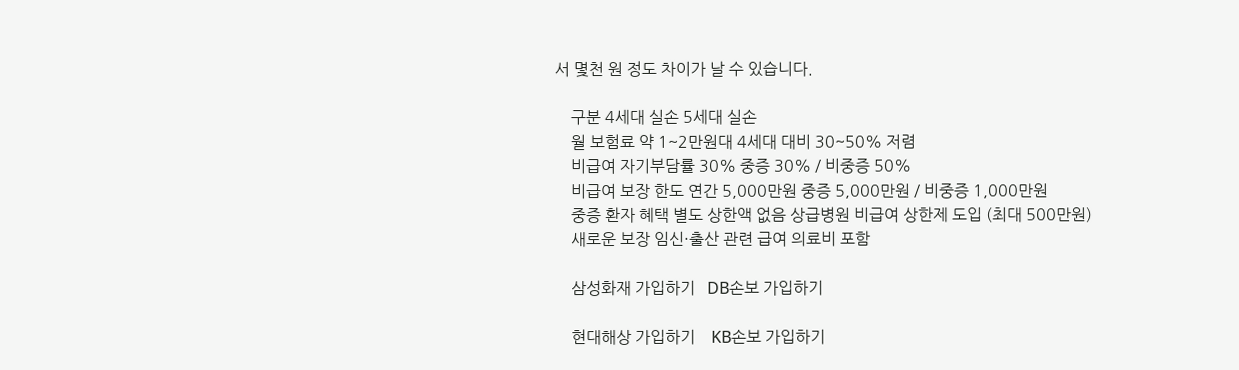서 몇천 원 정도 차이가 날 수 있습니다.

    구분 4세대 실손 5세대 실손
    월 보험료 약 1~2만원대 4세대 대비 30~50% 저렴
    비급여 자기부담률 30% 중증 30% / 비중증 50%
    비급여 보장 한도 연간 5,000만원 중증 5,000만원 / 비중증 1,000만원
    중증 환자 혜택 별도 상한액 없음 상급병원 비급여 상한제 도입 (최대 500만원)
    새로운 보장 임신·출산 관련 급여 의료비 포함

    삼성화재 가입하기   DB손보 가입하기

    현대해상 가입하기    KB손보 가입하기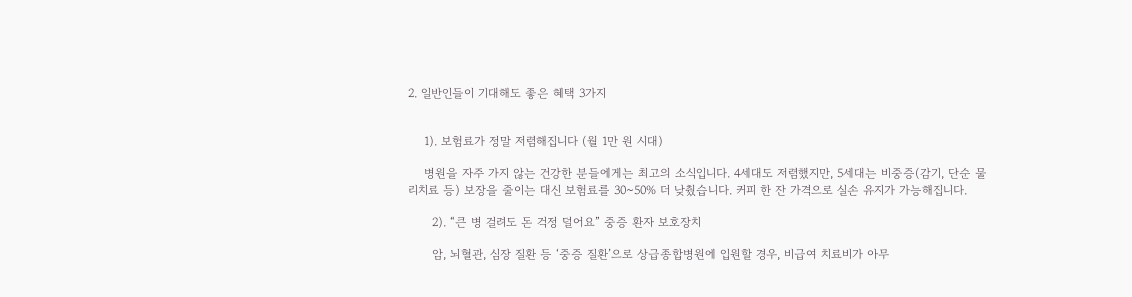2. 일반인들이 기대해도 좋은 혜택 3가지


    1). 보험료가 정말 저렴해집니다 (월 1만 원 시대)

    병원을 자주 가지 않는 건강한 분들에게는 최고의 소식입니다. 4세대도 저렴했지만, 5세대는 비중증(감기, 단순 물리치료 등) 보장을 줄이는 대신 보험료를 30~50% 더 낮췄습니다. 커피 한 잔 가격으로 실손 유지가 가능해집니다.

      2). “큰 병 걸려도 돈 걱정 덜어요” 중증 환자 보호장치

      암, 뇌혈관, 심장 질환 등 ‘중증 질환’으로 상급종합병원에 입원할 경우, 비급여 치료비가 아무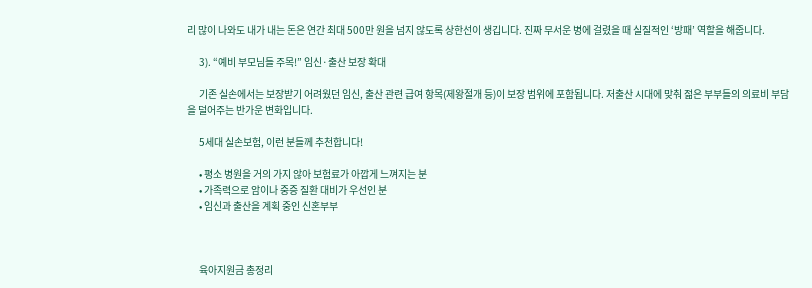리 많이 나와도 내가 내는 돈은 연간 최대 500만 원을 넘지 않도록 상한선이 생깁니다. 진짜 무서운 병에 걸렸을 때 실질적인 ‘방패’ 역할을 해줍니다.

      3). “예비 부모님들 주목!” 임신·출산 보장 확대

      기존 실손에서는 보장받기 어려웠던 임신, 출산 관련 급여 항목(제왕절개 등)이 보장 범위에 포함됩니다. 저출산 시대에 맞춰 젊은 부부들의 의료비 부담을 덜어주는 반가운 변화입니다.

      5세대 실손보험, 이런 분들께 추천합니다!

      • 평소 병원을 거의 가지 않아 보험료가 아깝게 느껴지는 분
      • 가족력으로 암이나 중증 질환 대비가 우선인 분
      • 임신과 출산을 계획 중인 신혼부부



      육아지원금 총정리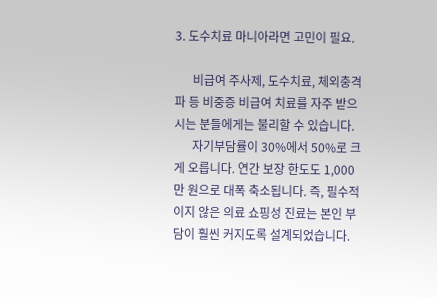3. 도수치료 마니아라면 고민이 필요.

      비급여 주사제, 도수치료, 체외충격파 등 비중증 비급여 치료를 자주 받으시는 분들에게는 불리할 수 있습니다.
      자기부담률이 30%에서 50%로 크게 오릅니다. 연간 보장 한도도 1,000만 원으로 대폭 축소됩니다. 즉, 필수적이지 않은 의료 쇼핑성 진료는 본인 부담이 훨씬 커지도록 설계되었습니다.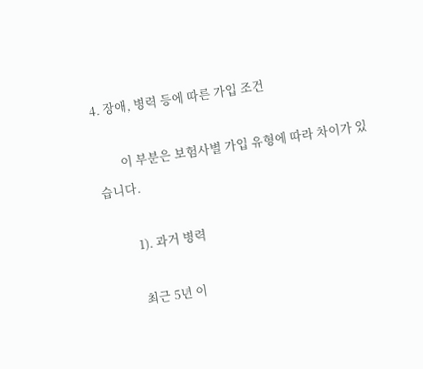4. 장애, 병력 등에 따른 가입 조건

        이 부분은 보험사별 가입 유형에 따라 차이가 있습니다.

          1). 과거 병력

          최근 5년 이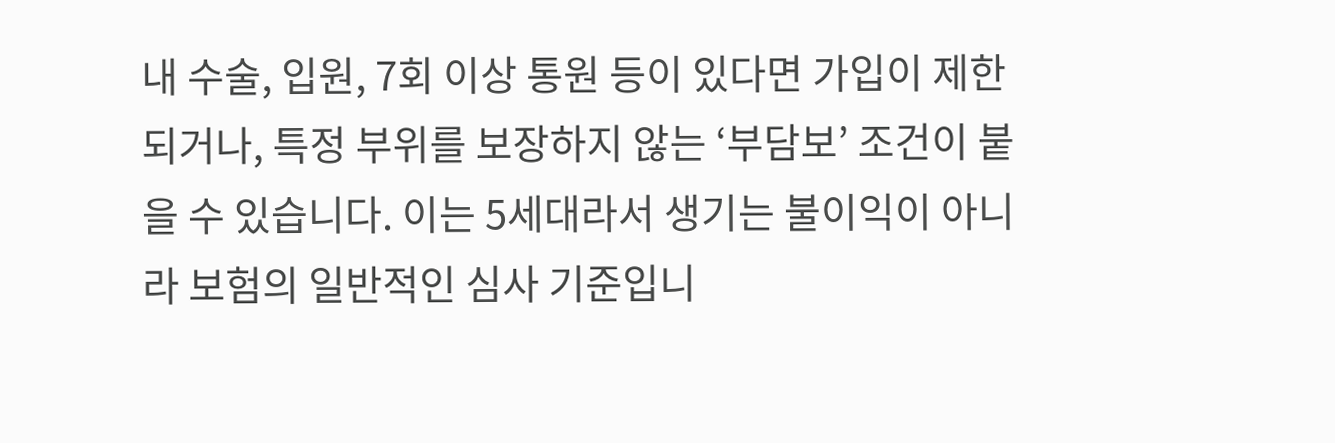내 수술, 입원, 7회 이상 통원 등이 있다면 가입이 제한되거나, 특정 부위를 보장하지 않는 ‘부담보’ 조건이 붙을 수 있습니다. 이는 5세대라서 생기는 불이익이 아니라 보험의 일반적인 심사 기준입니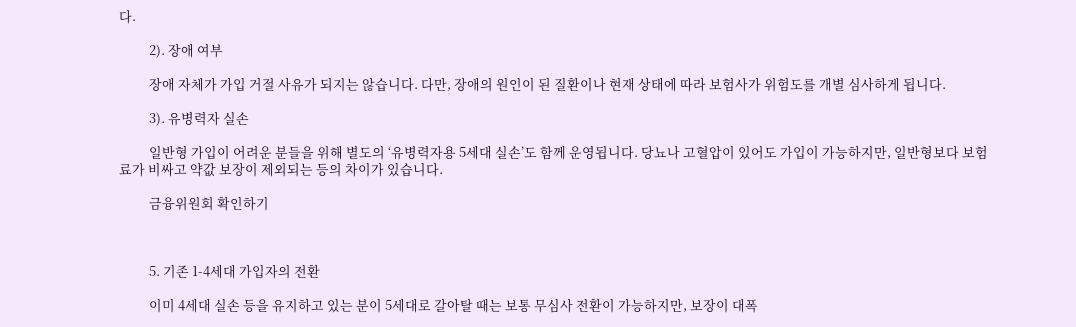다.

          2). 장애 여부

          장애 자체가 가입 거절 사유가 되지는 않습니다. 다만, 장애의 원인이 된 질환이나 현재 상태에 따라 보험사가 위험도를 개별 심사하게 됩니다.

          3). 유병력자 실손

          일반형 가입이 어려운 분들을 위해 별도의 ‘유병력자용 5세대 실손’도 함께 운영됩니다. 당뇨나 고혈압이 있어도 가입이 가능하지만, 일반형보다 보험료가 비싸고 약값 보장이 제외되는 등의 차이가 있습니다.

          금융위원회 확인하기



          5. 기존 1-4세대 가입자의 전환

          이미 4세대 실손 등을 유지하고 있는 분이 5세대로 갈아탈 때는 보통 무심사 전환이 가능하지만, 보장이 대폭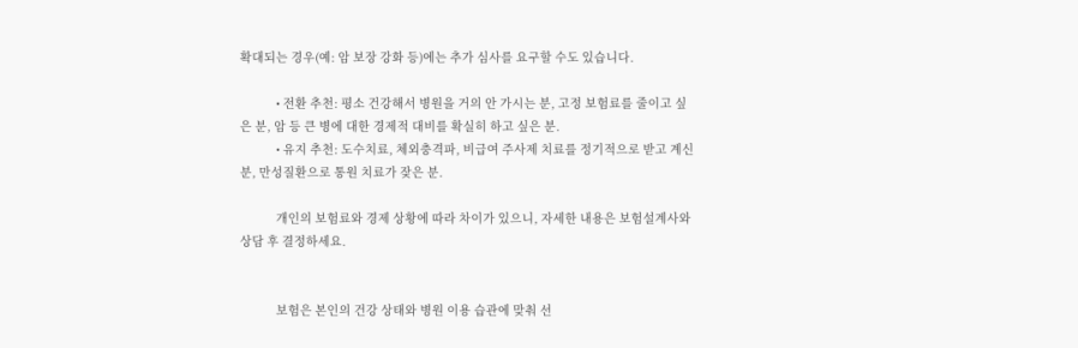확대되는 경우(예: 암 보장 강화 등)에는 추가 심사를 요구할 수도 있습니다.

            • 전환 추천: 평소 건강해서 병원을 거의 안 가시는 분, 고정 보험료를 줄이고 싶은 분, 암 등 큰 병에 대한 경제적 대비를 확실히 하고 싶은 분.
            • 유지 추천: 도수치료, 체외충격파, 비급여 주사제 치료를 정기적으로 받고 계신 분, 만성질환으로 통원 치료가 잦은 분.

            개인의 보험료와 경제 상황에 따라 차이가 있으니, 자세한 내용은 보험설계사와 상담 후 결정하세요.


            보험은 본인의 건강 상태와 병원 이용 습관에 맞춰 선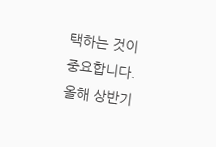택하는 것이 중요합니다. 올해 상반기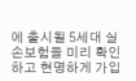에 출시될 5세대 실손보험을 미리 확인하고 현명하게 가입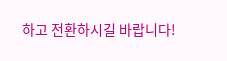하고 전환하시길 바랍니다!